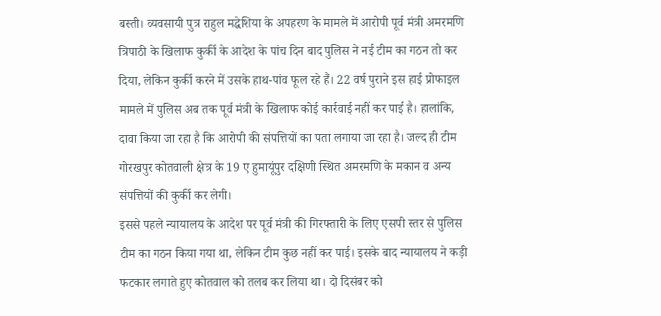बस्ती। व्यवसायी पुत्र राहुल मद्धेशिया के अपहरण के मामले में आरोपी पूर्व मंत्री अमरमणि त्रिपाठी के खिलाफ कुर्की के आदेश के पांच दिन बाद पुलिस ने नई टीम का गठन तो कर दिया, लेकिन कुर्की करने में उसके हाथ-पांव फूल रहे हैं। 22 वर्ष पुराने इस हाई प्रोफाइल मामले में पुलिस अब तक पूर्व मंत्री के खिलाफ कोई कार्रवाई नहीं कर पाई है। हालांकि, दावा किया जा रहा है कि आरोपी की संपत्तियों का पता लगाया जा रहा है। जल्द ही टीम गोरखपुर कोतवाली क्षेत्र के 19 ए हुमायूंपुर दक्षिणी स्थित अमरमणि के मकान व अन्य संपत्तियों की कुर्की कर लेगी।
इससे पहले न्यायालय के आदेश पर पूर्व मंत्री की गिरफ्तारी के लिए एसपी स्तर से पुलिस टीम का गठन किया गया था, लेकिन टीम कुछ नहीं कर पाई। इसके बाद न्यायालय ने कड़ी फटकार लगाते हुए कोतवाल को तलब कर लिया था। दो दिसंबर को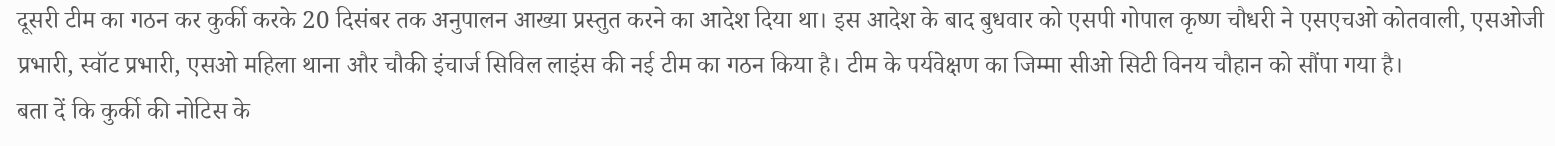दूसरी टीम का गठन कर कुर्की करके 20 दिसंबर तक अनुपालन आख्या प्रस्तुत करने का आदेश दिया था। इस आदेश के बाद बुधवार को एसपी गोपाल कृष्ण चौधरी ने एसएचओ कोतवाली, एसओजी प्रभारी, स्वॉट प्रभारी, एसओ महिला थाना और चौकी इंचार्ज सिविल लाइंस की नई टीम का गठन किया है। टीम के पर्यवेक्षण का जिम्मा सीओ सिटी विनय चौहान को सौंपा गया है।
बता दें कि कुर्की की नोटिस के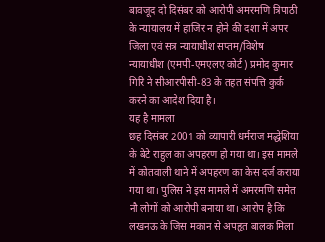बावजूद दो दिसंबर को आरोपी अमरमणि त्रिपाठी के न्यायालय में हाजिर न होने की दशा में अपर जिला एवं सत्र न्यायाधीश सप्तम/विशेष न्यायाधीश (एमपी-एमएलए कोर्ट) प्रमोद कुमार गिरि ने सीआरपीसी-83 के तहत संपत्ति कुर्क करने का आदेश दिया है।
यह है मामला
छह दिसंबर 2001 को व्यापारी धर्मराज मद्धेशिया के बेटे राहुल का अपहरण हो गया था। इस मामले में कोतवाली थाने में अपहरण का केस दर्ज कराया गया था। पुलिस ने इस मामले में अमरमणि समेत नौ लोगों को आरोपी बनाया था। आरोप है कि लखनऊ के जिस मकान से अपहृत बालक मिला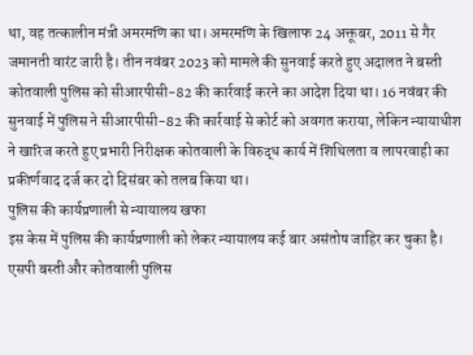था, वह तत्कालीन मंत्री अमरमणि का था। अमरमणि के खिलाफ 24 अक्तूबर, 2011 से गैर जमानती वारंट जारी है। तीन नवंबर 2023 को मामले की सुनवाई करते हुए अदालत ने बस्ती कोतवाली पुलिस को सीआरपीसी-82 की कार्रवाई करने का आदेश दिया था। 16 नवंबर की सुनवाई में पुलिस ने सीआरपीसी-82 की कार्रवाई से कोर्ट को अवगत कराया, लेकिन न्यायाधीश ने खारिज करते हुए प्रभारी निरीक्षक कोतवाली के विरुद्ध कार्य में शिथिलता व लापरवाही का प्रकीर्णवाद दर्ज कर दो दिसंबर को तलब किया था।
पुलिस की कार्यप्रणाली से न्यायालय खफा
इस केस में पुलिस की कार्यप्रणाली को लेकर न्यायालय कई बार असंतोष जाहिर कर चुका है। एसपी बस्ती और कोतवाली पुलिस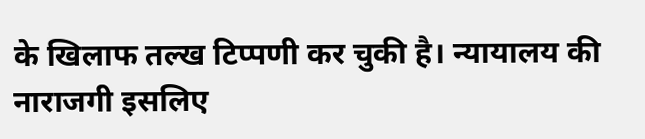के खिलाफ तल्ख टिप्पणी कर चुकी है। न्यायालय की नाराजगी इसलिए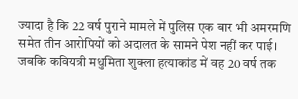ज्यादा है कि 22 वर्ष पुराने मामले में पुलिस एक बार भी अमरमणि समेत तीन आरोपियों को अदालत के सामने पेश नहीं कर पाई। जबकि कवियत्री मधुमिता शुक्ला हत्याकांड में वह 20 वर्ष तक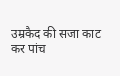उम्रकैद की सजा काट कर पांच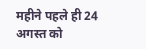महीने पहले ही 24 अगस्त को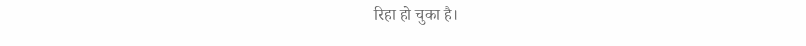रिहा हो चुका है।